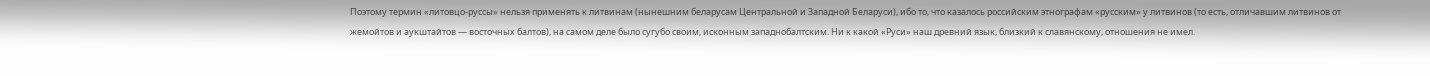Поэтому термин «литовцо-руссы» нельзя применять к литвинам (нынешним беларусам Центральной и Западной Беларуси), ибо то, что казалось российским этнографам «русским» у литвинов (то есть, отличавшим литвинов от жемойтов и аукштайтов — восточных балтов), на самом деле было сугубо своим, исконным западнобалтским. Ни к какой «Руси» наш древний язык, близкий к славянскому, отношения не имел.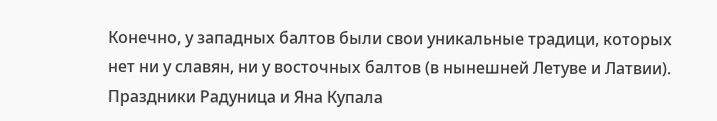Конечно, у западных балтов были свои уникальные традици, которых нет ни у славян, ни у восточных балтов (в нынешней Летуве и Латвии). Праздники Радуница и Яна Купала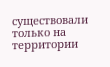существовали только на территории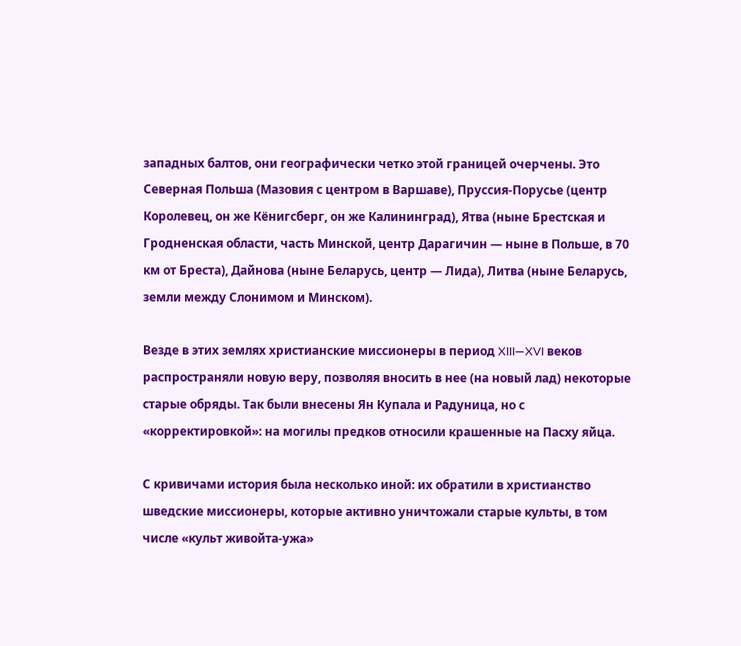западных балтов, они географически четко этой границей очерчены. Это Северная Польша (Мазовия с центром в Варшаве), Пруссия-Порусье (центр Королевец, он же Кёнигсберг, он же Калининград), Ятва (ныне Брестская и Гродненская области, часть Минской, центр Дарагичин — ныне в Польше, в 70 км от Бреста), Дайнова (ныне Беларусь, центр — Лида), Литва (ныне Беларусь, земли между Слонимом и Минском).

Везде в этих землях христианские миссионеры в период XIII—XVI веков распространяли новую веру, позволяя вносить в нее (на новый лад) некоторые старые обряды. Так были внесены Ян Купала и Радуница, но с «корректировкой»: на могилы предков относили крашенные на Пасху яйца.

С кривичами история была несколько иной: их обратили в христианство шведские миссионеры, которые активно уничтожали старые культы, в том числе «культ живойта-ужа»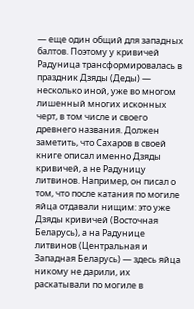— еще один общий для западных балтов. Поэтому у кривичей Радуница трансформировалась в праздник Дзяды (Деды) — несколько иной, уже во многом лишенный многих исконных черт, в том числе и своего древнего названия. Должен заметить, что Сахаров в своей книге описал именно Дзяды кривичей, а не Радуницу литвинов. Например, он писал о том, что после катания по могиле яйца отдавали нищим: это уже Дзяды кривичей (Восточная Беларусь), а на Радунице литвинов (Центральная и Западная Беларусь) — здесь яйца никому не дарили, их раскатывали по могиле в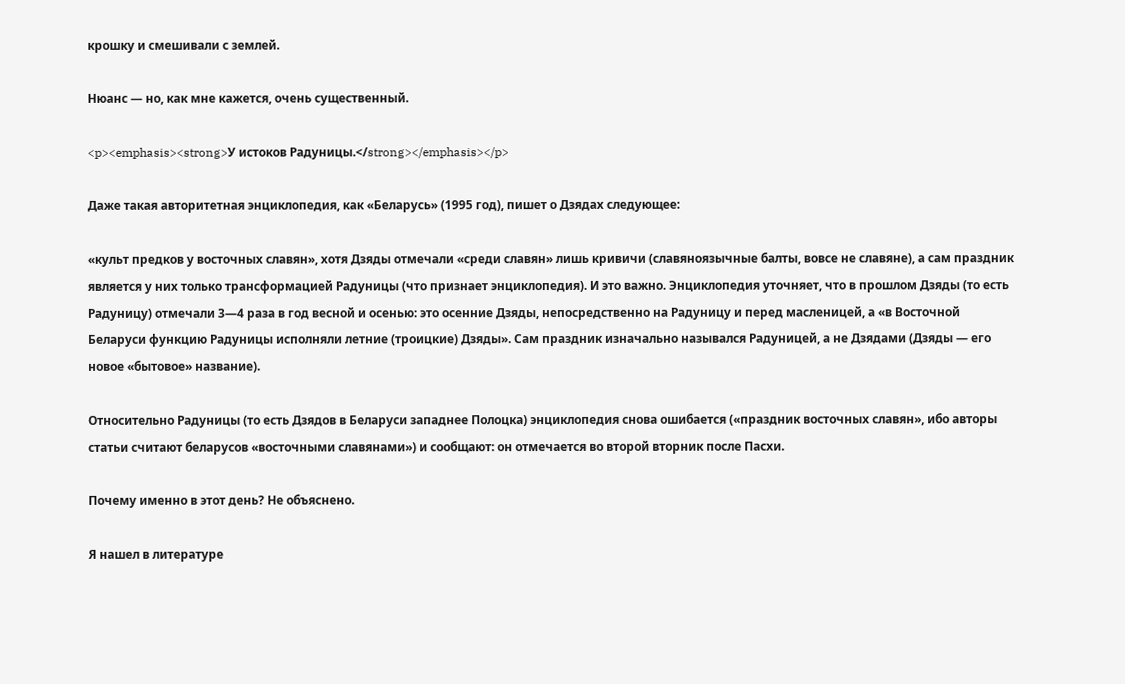крошку и смешивали с землей.

Нюанс — но, как мне кажется, очень существенный.

<p><emphasis><strong>У истоков Радуницы.</strong></emphasis></p>

Даже такая авторитетная энциклопедия, как «Беларусь» (1995 год), пишет о Дзядах следующее:

«культ предков у восточных славян», хотя Дзяды отмечали «среди славян» лишь кривичи (славяноязычные балты, вовсе не славяне), а сам праздник является у них только трансформацией Радуницы (что признает энциклопедия). И это важно. Энциклопедия уточняет, что в прошлом Дзяды (то есть Радуницу) отмечали 3—4 раза в год весной и осенью: это осенние Дзяды, непосредственно на Радуницу и перед масленицей, а «в Восточной Беларуси функцию Радуницы исполняли летние (троицкие) Дзяды». Сам праздник изначально назывался Радуницей, а не Дзядами (Дзяды — его новое «бытовое» название).

Относительно Радуницы (то есть Дзядов в Беларуси западнее Полоцка) энциклопедия снова ошибается («праздник восточных славян», ибо авторы статьи считают беларусов «восточными славянами») и сообщают: он отмечается во второй вторник после Пасхи.

Почему именно в этот день? Не объяснено.

Я нашел в литературе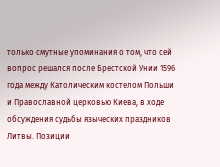только смутные упоминания о том, что сей вопрос решался после Брестской Унии 1596 года между Католическим костелом Польши и Православной церковью Киева, в ходе обсуждения судьбы языческих праздников Литвы. Позиции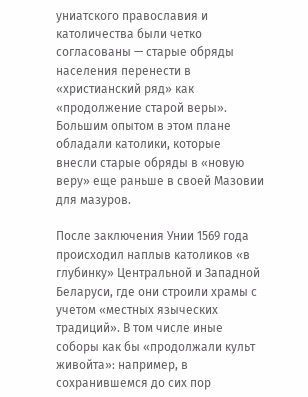униатского православия и католичества были четко согласованы — старые обряды населения перенести в «христианский ряд» как «продолжение старой веры». Большим опытом в этом плане обладали католики, которые внесли старые обряды в «новую веру» еще раньше в своей Мазовии для мазуров.

После заключения Унии 1569 года происходил наплыв католиков «в глубинку» Центральной и Западной Беларуси, где они строили храмы с учетом «местных языческих традиций». В том числе иные соборы как бы «продолжали культ живойта»: например, в сохранившемся до сих пор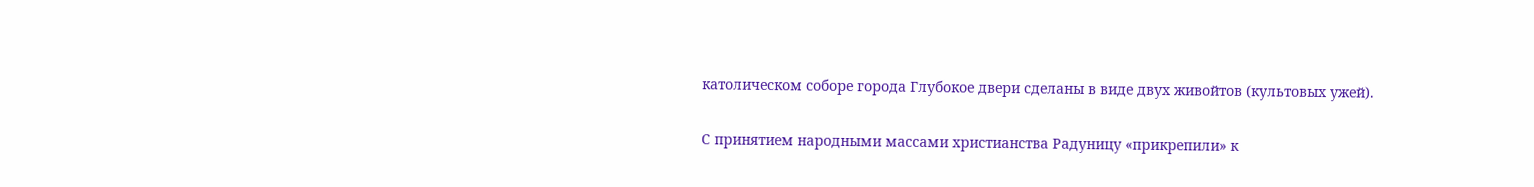католическом соборе города Глубокое двери сделаны в виде двух живойтов (культовых ужей).

С принятием народными массами христианства Радуницу «прикрепили» к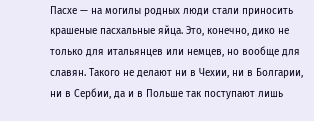Пасхе — на могилы родных люди стали приносить крашеные пасхальные яйца. Это, конечно, дико не только для итальянцев или немцев, но вообще для славян. Такого не делают ни в Чехии, ни в Болгарии, ни в Сербии, да и в Польше так поступают лишь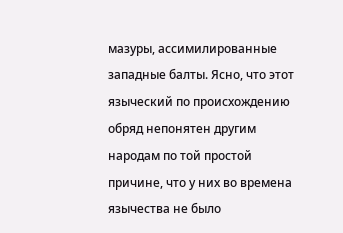мазуры, ассимилированные западные балты. Ясно, что этот языческий по происхождению обряд непонятен другим народам по той простой причине, что у них во времена язычества не было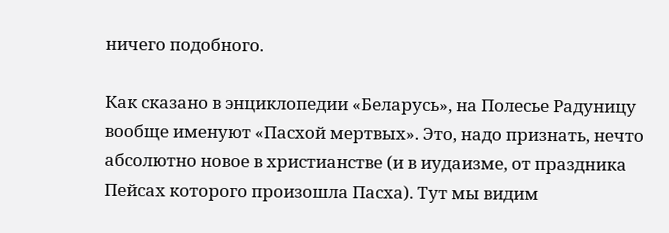ничего подобного.

Как сказано в энциклопедии «Беларусь», на Полесье Радуницу вообще именуют «Пасхой мертвых». Это, надо признать, нечто абсолютно новое в христианстве (и в иудаизме, от праздника Пейсах которого произошла Пасха). Тут мы видим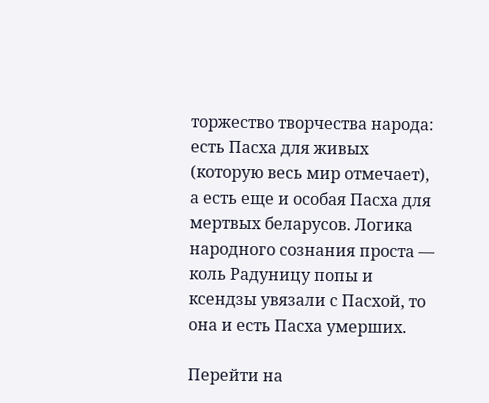торжество творчества народа: есть Пасха для живых (которую весь мир отмечает), а есть еще и особая Пасха для мертвых беларусов. Логика народного сознания проста — коль Радуницу попы и ксендзы увязали с Пасхой, то она и есть Пасха умерших.

Перейти на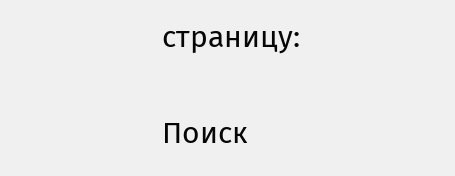страницу:

Поиск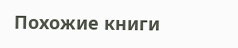Похожие книги